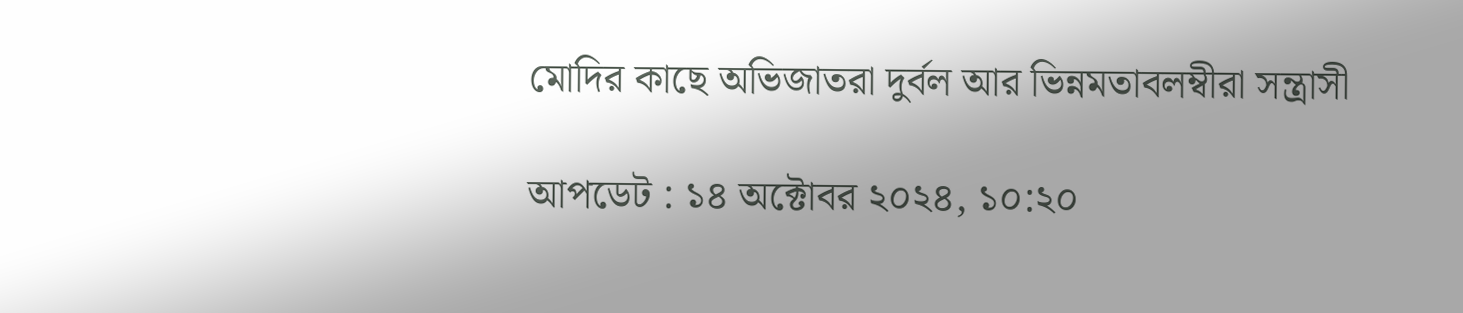মোদির কাছে অভিজাতরা দুর্বল আর ভিন্নমতাবলম্বীরা সন্ত্রাসী

আপডেট : ১৪ অক্টোবর ২০২৪, ১০:২০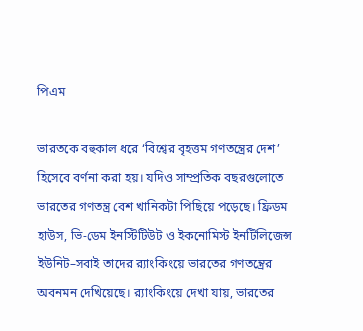পিএম

ভারতকে বহুকাল ধরে ‘বিশ্বের বৃহত্তম গণতন্ত্রের দেশ’ হিসেবে বর্ণনা করা হয়। যদিও সাম্প্রতিক বছরগুলোতে ভারতের গণতন্ত্র বেশ খানিকটা পিছিয়ে পড়েছে। ফ্রিডম হাউস, ভি-ডেম ইনস্টিটিউট ও ইকনোমিস্ট ইনটিলিজেন্স ইউনিট–সবাই তাদের র‍্যাংকিংয়ে ভারতের গণতন্ত্রের অবনমন দেখিয়েছে। র‍্যাংকিংয়ে দেখা যায়, ভারতের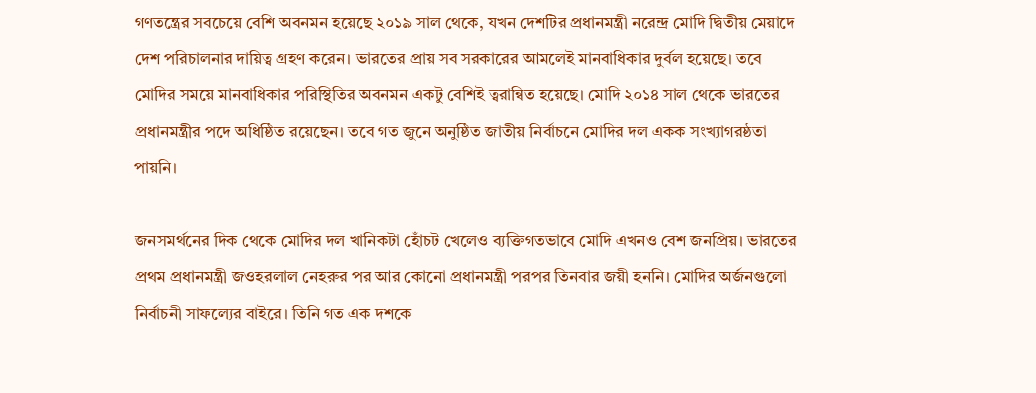গণতন্ত্রের সবচেয়ে বেশি অবনমন হয়েছে ২০১৯ সাল থেকে, যখন দেশটির প্রধানমন্ত্রী নরেন্দ্র মোদি দ্বিতীয় মেয়াদে দেশ পরিচালনার দায়িত্ব গ্রহণ করেন। ভারতের প্রায় সব সরকারের আমলেই মানবাধিকার দুর্বল হয়েছে। তবে মোদির সময়ে মানবাধিকার পরিস্থিতির অবনমন একটু বেশিই ত্বরান্বিত হয়েছে। মোদি ২০১৪ সাল থেকে ভারতের প্রধানমন্ত্রীর পদে অধিষ্ঠিত রয়েছেন। তবে গত জুনে অনুষ্ঠিত জাতীয় নির্বাচনে মোদির দল একক সংখ্যাগরষ্ঠতা পায়নি।

জনসমর্থনের দিক থেকে মোদির দল খানিকটা হোঁচট খেলেও ব্যক্তিগতভাবে মোদি এখনও বেশ জনপ্রিয়। ভারতের প্রথম প্রধানমন্ত্রী জওহরলাল নেহরুর পর আর কোনো প্রধানমন্ত্রী পরপর তিনবার জয়ী হননি। মোদির অর্জনগুলো নির্বাচনী সাফল্যের বাইরে। তিনি গত এক দশকে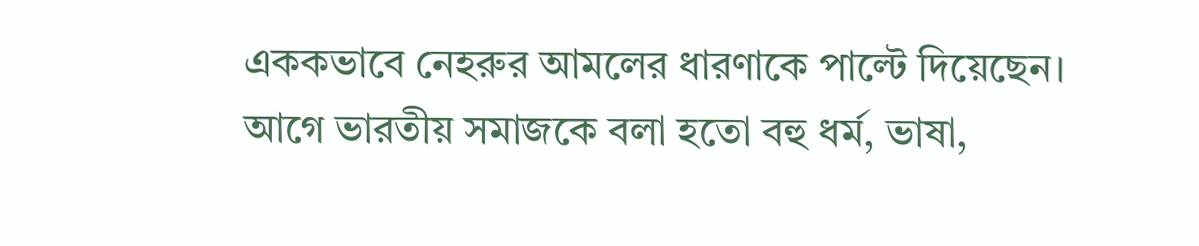এককভাবে নেহরুর আমলের ধারণাকে পাল্টে দিয়েছেন। আগে ভারতীয় সমাজকে বলা হতো বহু ধর্ম, ভাষা,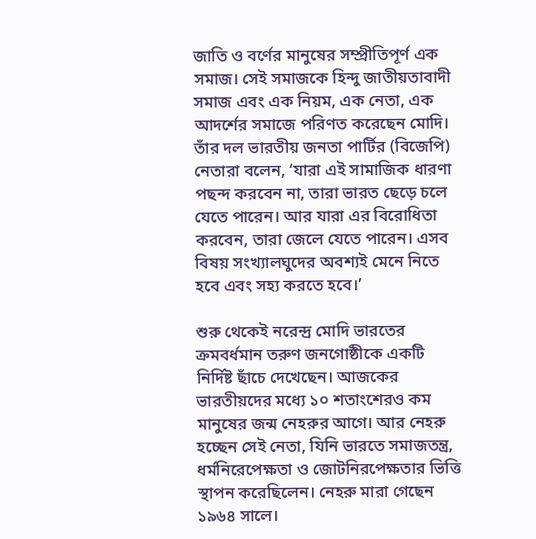জাতি ও বর্ণের মানুষের সম্প্রীতিপূর্ণ এক সমাজ। সেই সমাজকে হিন্দু জাতীয়তাবাদী সমাজ এবং এক নিয়ম, এক নেতা, এক আদর্শের সমাজে পরিণত করেছেন মোদি। তাঁর দল ভারতীয় জনতা পার্টির (বিজেপি) নেতারা বলেন, ‘যারা এই সামাজিক ধারণা পছন্দ করবেন না, তারা ভারত ছেড়ে চলে যেতে পারেন। আর যারা এর বিরোধিতা করবেন, তারা জেলে যেতে পারেন। এসব বিষয় সংখ্যালঘুদের অবশ্যই মেনে নিতে হবে এবং সহ্য করতে হবে।’

শুরু থেকেই নরেন্দ্র মোদি ভারতের ক্রমবর্ধমান তরুণ জনগোষ্ঠীকে একটি নির্দিষ্ট ছাঁচে দেখেছেন। আজকের ভারতীয়দের মধ্যে ১০ শতাংশেরও কম মানুষের জন্ম নেহরুর আগে। আর নেহরু হচ্ছেন সেই নেতা, যিনি ভারতে সমাজতন্ত্র, ধর্মনিরেপেক্ষতা ও জোটনিরপেক্ষতার ভিত্তি স্থাপন করেছিলেন। নেহরু মারা গেছেন ১৯৬৪ সালে।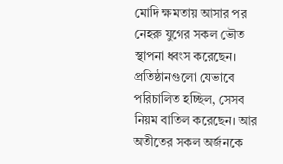মোদি ক্ষমতায় আসার পর নেহরু যুগের সকল ভৌত স্থাপনা ধ্বংস করেছেন। প্রতিষ্ঠানগুলো যেভাবে পরিচালিত হচ্ছিল, সেসব নিয়ম বাতিল করেছেন। আর অতীতের সকল অর্জনকে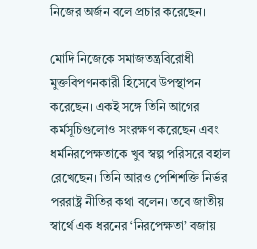নিজের অর্জন বলে প্রচার করেছেন।

মোদি নিজেকে সমাজতন্ত্রবিরোধী মুক্তবিপণনকারী হিসেবে উপস্থাপন করেছেন। একই সঙ্গে তিনি আগের কর্মসূচিগুলোও সংরক্ষণ করেছেন এবং ধর্মনিরপেক্ষতাকে খুব স্বল্প পরিসরে বহাল রেখেছেন। তিনি আরও পেশিশক্তি নির্ভর পররাষ্ট্র নীতির কথা বলেন। তবে জাতীয় স্বার্থে এক ধরনের ‘নিরপেক্ষতা’ বজায়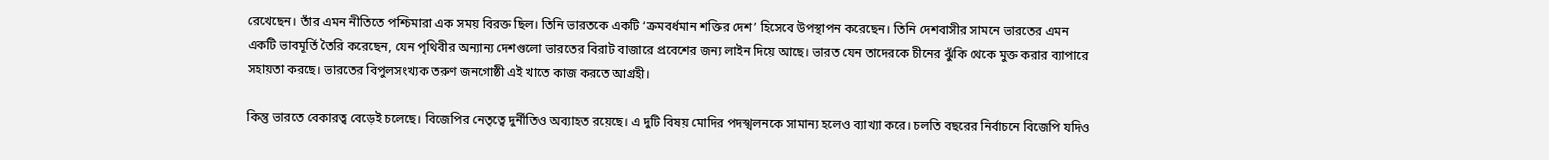রেখেছেন। তাঁর এমন নীতিতে পশ্চিমারা এক সময় বিরক্ত ছিল। তিনি ভারতকে একটি ‘ক্রমবর্ধমান শক্তির দেশ’ হিসেবে উপস্থাপন করেছেন। তিনি দেশবাসীর সামনে ভারতের এমন একটি ভাবমূর্তি তৈরি করেছেন, যেন পৃথিবীর অন্যান্য দেশগুলো ভারতের বিরাট বাজারে প্রবেশের জন্য লাইন দিয়ে আছে। ভারত যেন তাদেরকে চীনের ঝুঁকি থেকে মুক্ত করার ব্যাপারে সহায়তা করছে। ভারতের বিপুলসংখ্যক তরুণ জনগোষ্ঠী এই খাতে কাজ করতে আগ্রহী।

কিন্তু ভারতে বেকারত্ব বেড়েই চলেছে। বিজেপির নেতৃত্বে দুর্নীতিও অব্যাহত রয়েছে। এ দুটি বিষয় মোদির পদস্খলনকে সামান্য হলেও ব্যাখ্যা করে। চলতি বছরের নির্বাচনে বিজেপি যদিও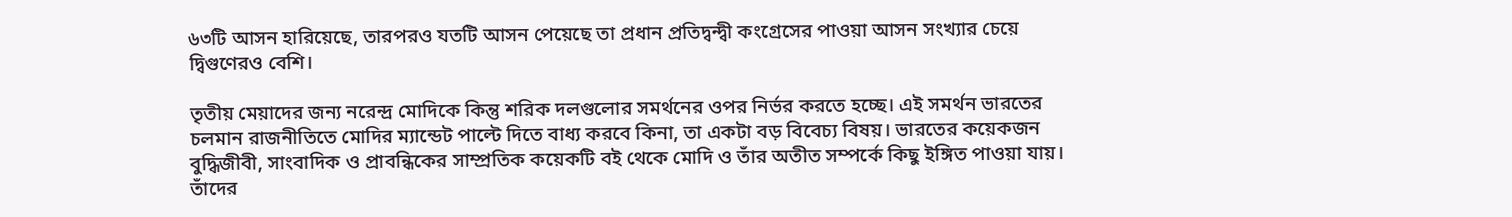৬৩টি আসন হারিয়েছে, তারপরও যতটি আসন পেয়েছে তা প্রধান প্রতিদ্বন্দ্বী কংগ্রেসের পাওয়া আসন সংখ্যার চেয়ে দ্বিগুণেরও বেশি।

তৃতীয় মেয়াদের জন্য নরেন্দ্র মোদিকে কিন্তু শরিক দলগুলোর সমর্থনের ওপর নির্ভর করতে হচ্ছে। এই সমর্থন ভারতের চলমান রাজনীতিতে মোদির ম্যান্ডেট পাল্টে দিতে বাধ্য করবে কিনা, তা একটা বড় বিবেচ্য বিষয়। ভারতের কয়েকজন বুদ্ধিজীবী, সাংবাদিক ও প্রাবন্ধিকের সাম্প্রতিক কয়েকটি বই থেকে মোদি ও তাঁর অতীত সম্পর্কে কিছু ইঙ্গিত পাওয়া যায়। তাঁদের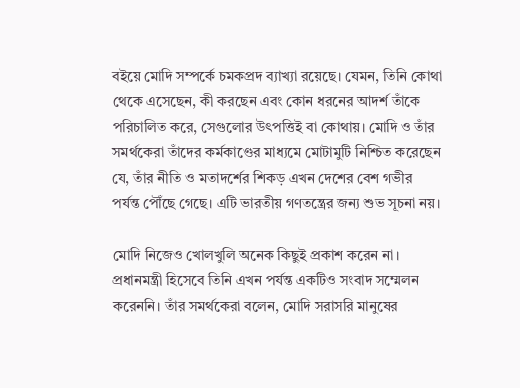বইয়ে মোদি সম্পর্কে চমকপ্রদ ব্যাখ্যা রয়েছে। যেমন, তিনি কোথা থেকে এসেছেন, কী করছেন এবং কোন ধরনের আদর্শ তাঁকে পরিচালিত করে, সেগুলোর উৎপত্তিই বা কোথায়। মোদি ও তাঁর সমর্থকেরা তাঁদের কর্মকাণ্ডের মাধ্যমে মোটামুটি নিশ্চিত করেছেন যে, তাঁর নীতি ও মতাদর্শের শিকড় এখন দেশের বেশ গভীর পর্যন্ত পৌঁছে গেছে। এটি ভারতীয় গণতন্ত্রের জন্য শুভ সূচনা নয়।

মোদি নিজেও খোলখুলি অনেক কিছুই প্রকাশ করেন না। প্রধানমন্ত্রী হিসেবে তিনি এখন পর্যন্ত একটিও সংবাদ সম্মেলন করেননি। তাঁর সমর্থকেরা বলেন, মোদি সরাসরি মানুষের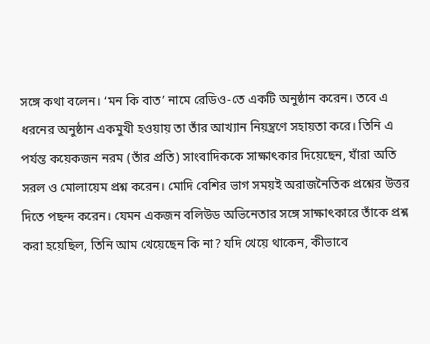সঙ্গে কথা বলেন। ‘মন কি বাত’ নামে রেডিও-তে একটি অনুষ্ঠান করেন। তবে এ ধরনের অনুষ্ঠান একমুখী হওয়ায় তা তাঁর আখ্যান নিয়ন্ত্রণে সহায়তা করে। তিনি এ পর্যন্ত কয়েকজন নরম (তাঁর প্রতি) সাংবাদিককে সাক্ষাৎকার দিয়েছেন, যাঁরা অতি সরল ও মোলায়েম প্রশ্ন করেন। মোদি বেশির ভাগ সময়ই অরাজনৈতিক প্রশ্নের উত্তর দিতে পছন্দ করেন। যেমন একজন বলিউড অভিনেতার সঙ্গে সাক্ষাৎকারে তাঁকে প্রশ্ন করা হয়েছিল, তিনি আম খেয়েছেন কি না? যদি খেয়ে থাকেন, কীভাবে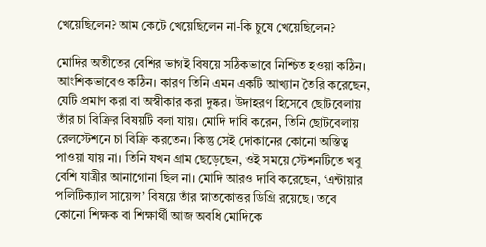খেয়েছিলেন? আম কেটে খেয়েছিলেন না-কি চুষে খেয়েছিলেন?

মোদির অতীতের বেশির ভাগই বিষয়ে সঠিকভাবে নিশ্চিত হওয়া কঠিন। আংশিকভাবেও কঠিন। কারণ তিনি এমন একটি আখ্যান তৈরি করেছেন, যেটি প্রমাণ করা বা অস্বীকার করা দুষ্কর। উদাহরণ হিসেবে ছোটবেলায় তাঁর চা বিক্রির বিষয়টি বলা যায়। মোদি দাবি করেন, তিনি ছোটবেলায় রেলস্টেশনে চা বিক্রি করতেন। কিন্তু সেই দোকানের কোনো অস্তিত্ব পাওয়া যায় না। তিনি যখন গ্রাম ছেড়েছেন, ওই সময়ে স্টেশনটিতে খবু বেশি যাত্রীর আনাগোনা ছিল না। মোদি আরও দাবি করেছেন, ‘এন্টায়ার পলিটিক্যাল সায়েন্স’ বিষয়ে তাঁর স্নাতকোত্তর ডিগ্রি রয়েছে। তবে কোনো শিক্ষক বা শিক্ষার্থী আজ অবধি মোদিকে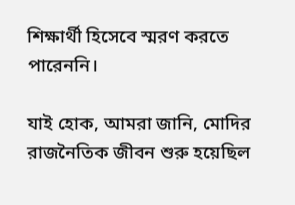শিক্ষার্থী হিসেবে স্মরণ করতে পারেননি।

যাই হোক, আমরা জানি, মোদির রাজনৈতিক জীবন শুরু হয়েছিল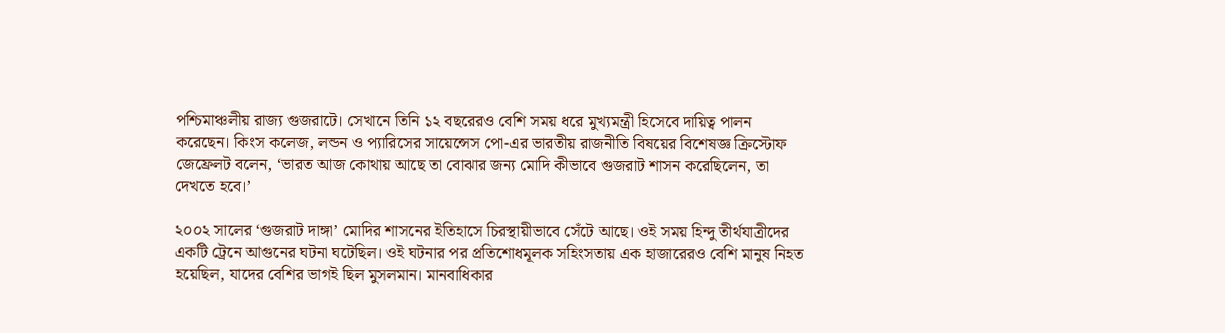পশ্চিমাঞ্চলীয় রাজ্য গুজরাটে। সেখানে তিনি ১২ বছরেরও বেশি সময় ধরে মুখ্যমন্ত্রী হিসেবে দায়িত্ব পালন করেছেন। কিংস কলেজ, লন্ডন ও প্যারিসের সায়েন্সেস পো-এর ভারতীয় রাজনীতি বিষয়ের বিশেষজ্ঞ ক্রিস্টোফ জেফ্রেলট বলেন, ‘ভারত আজ কোথায় আছে তা বোঝার জন্য মোদি কীভাবে গুজরাট শাসন করেছিলেন, তা দেখতে হবে।’

২০০২ সালের ‘গুজরাট দাঙ্গা’ মোদির শাসনের ইতিহাসে চিরস্থায়ীভাবে সেঁটে আছে। ওই সময় হিন্দু তীর্থযাত্রীদের একটি ট্রেনে আগুনের ঘটনা ঘটেছিল। ওই ঘটনার পর প্রতিশোধমূলক সহিংসতায় এক হাজারেরও বেশি মানুষ নিহত হয়েছিল, যাদের বেশির ভাগই ছিল মুসলমান। মানবাধিকার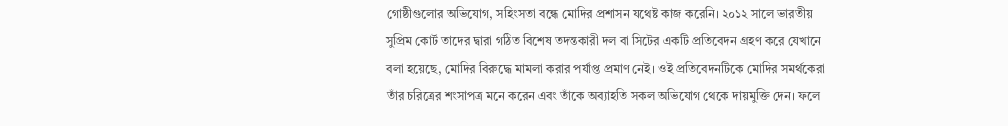গোষ্ঠীগুলোর অভিযোগ, সহিংসতা বন্ধে মোদির প্রশাসন যথেষ্ট কাজ করেনি। ২০১২ সালে ভারতীয় সুপ্রিম কোর্ট তাদের দ্বারা গঠিত বিশেষ তদন্তকারী দল বা সিটের একটি প্রতিবেদন গ্রহণ করে যেখানে বলা হয়েছে, মোদির বিরুদ্ধে মামলা করার পর্যাপ্ত প্রমাণ নেই। ওই প্রতিবেদনটিকে মোদির সমর্থকেরা তাঁর চরিত্রের শংসাপত্র মনে করেন এবং তাঁকে অব্যাহতি সকল অভিযোগ থেকে দায়মুক্তি দেন। ফলে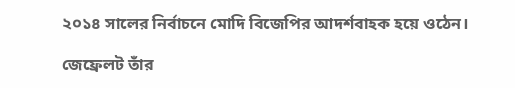২০১৪ সালের নির্বাচনে মোদি বিজেপির আদর্শবাহক হয়ে ওঠেন।

জেফ্রেলট তাঁর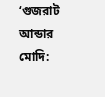‘গুজরাট আন্ডার মোদি: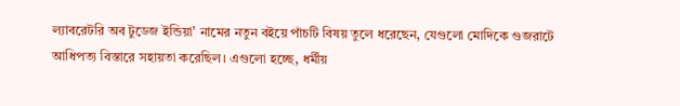ল্যাবরেটরি অব টুডেজ ইন্ডিয়া’ নামের নতুন বইয়ে পাঁচটি বিষয় তুলে ধরেছেন, যেগুলো মোদিকে গুজরাটে আধিপত্য বিস্তারে সহায়তা করেছিল। এগুলো হচ্ছে, ধর্মীয়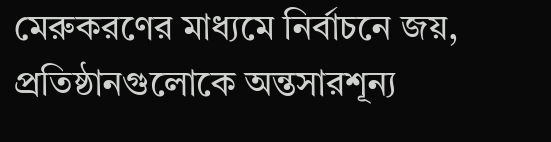মেরুকরণের মাধ্যমে নির্বাচনে জয়, প্রতিষ্ঠানগুলোকে অন্তসারশূন্য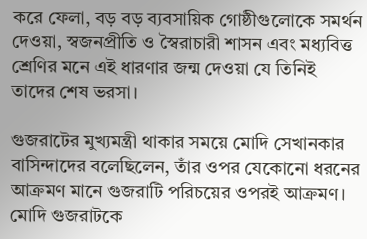করে ফেলা, বড় বড় ব্যবসায়িক গোষ্ঠীগুলোকে সমর্থন দেওয়া, স্বজনপ্রীতি ও স্বৈরাচারী শাসন এবং মধ্যবিত্ত শ্রেণির মনে এই ধারণার জন্ম দেওয়া যে তিনিই তাদের শেষ ভরসা।

গুজরাটের মুখ্যমন্ত্রী থাকার সময়ে মোদি সেখানকার বাসিন্দাদের বলেছিলেন, তাঁর ওপর যেকোনো ধরনের আক্রমণ মানে গুজরাটি পরিচয়ের ওপরই আক্রমণ। মোদি গুজরাটকে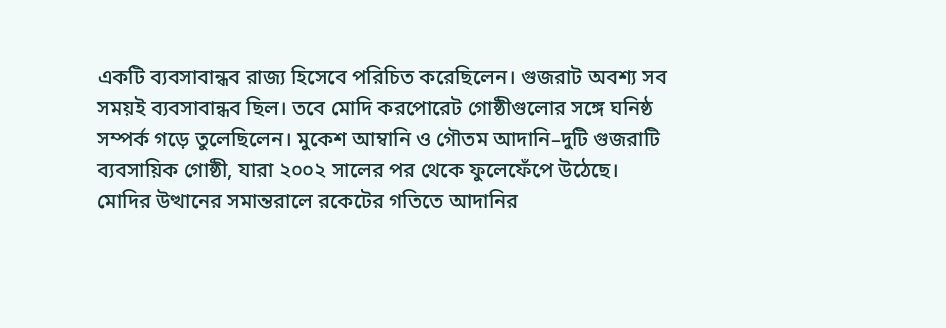একটি ব্যবসাবান্ধব রাজ্য হিসেবে পরিচিত করেছিলেন। গুজরাট অবশ্য সব সময়ই ব্যবসাবান্ধব ছিল। তবে মোদি করপোরেট গোষ্ঠীগুলোর সঙ্গে ঘনিষ্ঠ সম্পর্ক গড়ে তুলেছিলেন। মুকেশ আম্বানি ও গৌতম আদানি–দুটি গুজরাটি ব্যবসায়িক গোষ্ঠী, যারা ২০০২ সালের পর থেকে ফুলেফেঁপে উঠেছে। মোদির উত্থানের সমান্তরালে রকেটের গতিতে আদানির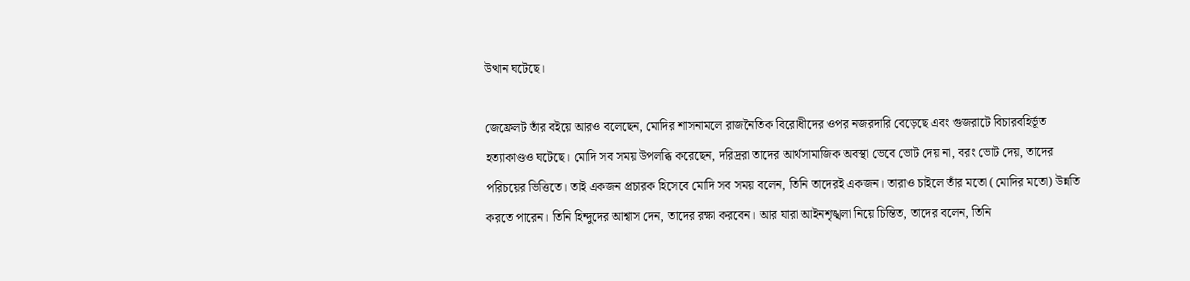উত্থান ঘটেছে।

জেফ্রেলট তাঁর বইয়ে আরও বলেছেন, মোদির শাসনামলে রাজনৈতিক বিরোধীদের ওপর নজরদারি বেড়েছে এবং গুজরাটে বিচারবহির্ভূত হত্যাকাণ্ডও ঘটেছে। মোদি সব সময় উপলব্ধি করেছেন, দরিদ্ররা তাদের আর্থসামাজিক অবস্থা ভেবে ভোট দেয় না, বরং ভোট দেয়, তাদের পরিচয়ের ভিত্তিতে। তাই একজন প্রচারক হিসেবে মোদি সব সময় বলেন, তিনি তাদেরই একজন। তারাও চাইলে তাঁর মতো (মোদির মতো) উন্নতি করতে পারেন। তিনি হিন্দুদের আশ্বাস দেন, তাদের রক্ষা করবেন। আর যারা আইনশৃঙ্খলা নিয়ে চিন্তিত, তাদের বলেন, তিনি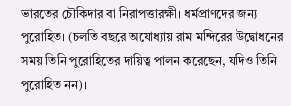ভারতের চৌকিদার বা নিরাপত্তারক্ষী। ধর্মপ্রাণদের জন্য পুরোহিত। (চলতি বছরে অযোধ্যায় রাম মন্দিরের উদ্বোধনের সময় তিনি পুরোহিতের দায়িত্ব পালন করেছেন, যদিও তিনি পুরোহিত নন)।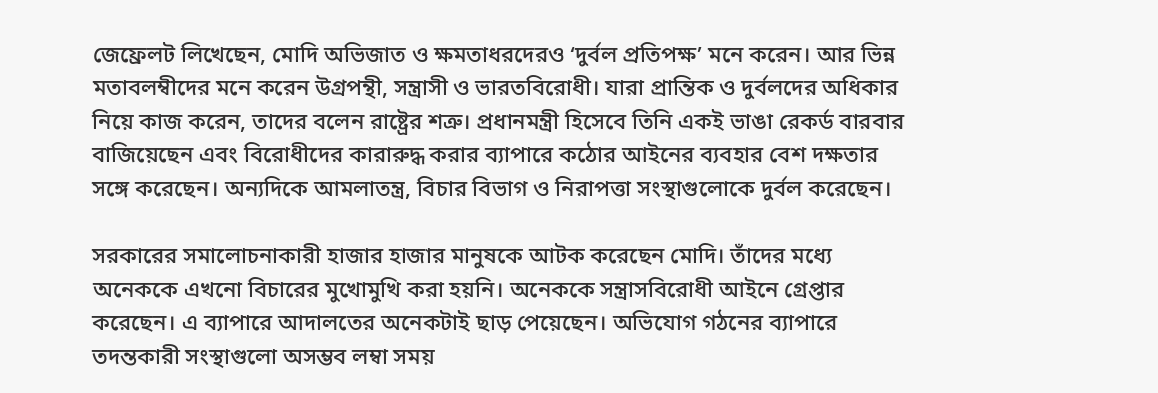জেফ্রেলট লিখেছেন, মোদি অভিজাত ও ক্ষমতাধরদেরও ‘দুর্বল প্রতিপক্ষ’ মনে করেন। আর ভিন্ন মতাবলম্বীদের মনে করেন উগ্রপন্থী, সন্ত্রাসী ও ভারতবিরোধী। যারা প্রান্তিক ও দুর্বলদের অধিকার নিয়ে কাজ করেন, তাদের বলেন রাষ্ট্রের শত্রু। প্রধানমন্ত্রী হিসেবে তিনি একই ভাঙা রেকর্ড বারবার বাজিয়েছেন এবং বিরোধীদের কারারুদ্ধ করার ব্যাপারে কঠোর আইনের ব্যবহার বেশ দক্ষতার সঙ্গে করেছেন। অন্যদিকে আমলাতন্ত্র, বিচার বিভাগ ও নিরাপত্তা সংস্থাগুলোকে দুর্বল করেছেন।

সরকারের সমালোচনাকারী হাজার হাজার মানুষকে আটক করেছেন মোদি। তাঁদের মধ্যে অনেককে এখনো বিচারের মুখোমুখি করা হয়নি। অনেককে সন্ত্রাসবিরোধী আইনে গ্রেপ্তার করেছেন। এ ব্যাপারে আদালতের অনেকটাই ছাড় পেয়েছেন। অভিযোগ গঠনের ব্যাপারে তদন্তকারী সংস্থাগুলো অসম্ভব লম্বা সময়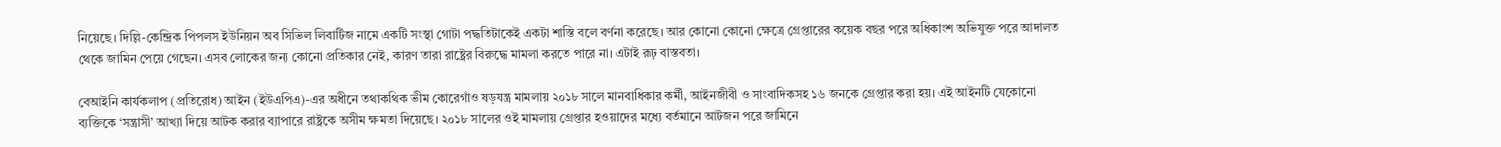নিয়েছে। দিল্লি-কেন্দ্রিক পিপলস ইউনিয়ন অব সিভিল লিবার্টিজ নামে একটি সংস্থা গোটা পদ্ধতিটাকেই একটা শাস্তি বলে বর্ণনা করেছে। আর কোনো কোনো ক্ষেত্রে গ্রেপ্তারের কয়েক বছর পরে অধিকাংশ অভিযুক্ত পরে আদালত থেকে জামিন পেয়ে গেছেন। এসব লোকের জন্য কোনো প্রতিকার নেই, কারণ তারা রাষ্ট্রের বিরুদ্ধে মামলা করতে পারে না। এটাই রূঢ় বাস্তবতা।

বেআইনি কার্যকলাপ (প্রতিরোধ) আইন (ইউএপিএ)-এর অধীনে তথাকথিক ভীম কোরেগাঁও ষড়যন্ত্র মামলায় ২০১৮ সালে মানবাধিকার কর্মী, আইনজীবী ও সাংবাদিকসহ ১৬ জনকে গ্রেপ্তার করা হয়। এই আইনটি যেকোনো ব্যক্তিকে ‘সন্ত্রাসী’ আখ্যা দিয়ে আটক করার ব্যাপারে রাষ্ট্রকে অসীম ক্ষমতা দিয়েছে। ২০১৮ সালের ওই মামলায় গ্রেপ্তার হওয়াদের মধ্যে বর্তমানে আটজন পরে জামিনে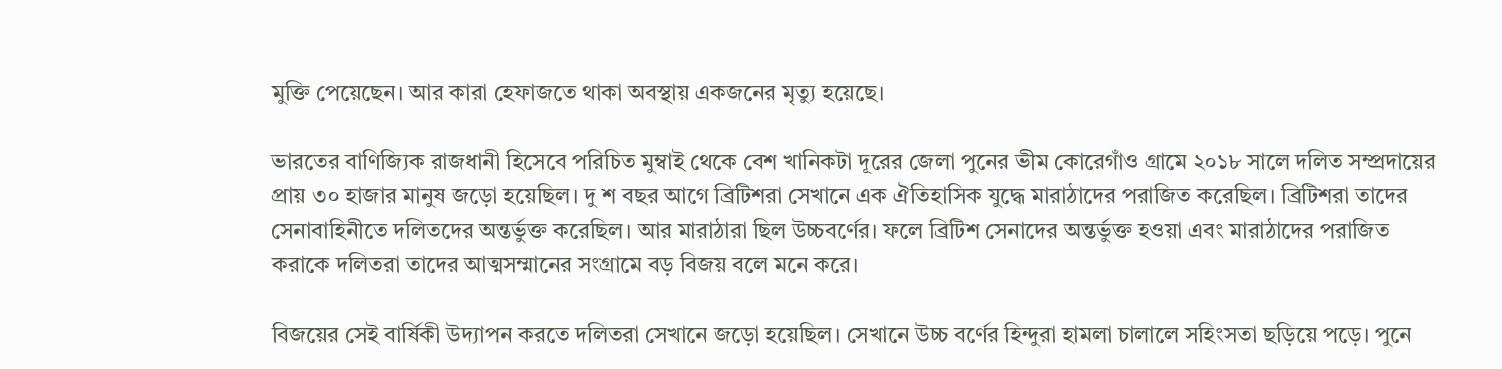মুক্তি পেয়েছেন। আর কারা হেফাজতে থাকা অবস্থায় একজনের মৃত্যু হয়েছে।

ভারতের বাণিজ্যিক রাজধানী হিসেবে পরিচিত মুম্বাই থেকে বেশ খানিকটা দূরের জেলা পুনের ভীম কোরেগাঁও গ্রামে ২০১৮ সালে দলিত সম্প্রদায়ের প্রায় ৩০ হাজার মানুষ জড়ো হয়েছিল। দু শ বছর আগে ব্রিটিশরা সেখানে এক ঐতিহাসিক যুদ্ধে মারাঠাদের পরাজিত করেছিল। ব্রিটিশরা তাদের সেনাবাহিনীতে দলিতদের অন্তর্ভুক্ত করেছিল। আর মারাঠারা ছিল উচ্চবর্ণের। ফলে ব্রিটিশ সেনাদের অন্তর্ভুক্ত হওয়া এবং মারাঠাদের পরাজিত করাকে দলিতরা তাদের আত্মসম্মানের সংগ্রামে বড় বিজয় বলে মনে করে।

বিজয়ের সেই বার্ষিকী উদ্যাপন করতে দলিতরা সেখানে জড়ো হয়েছিল। সেখানে উচ্চ বর্ণের হিন্দুরা হামলা চালালে সহিংসতা ছড়িয়ে পড়ে। পুনে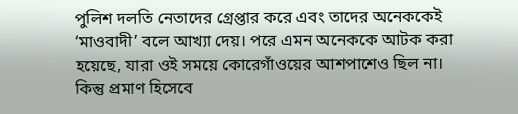পুলিশ দলতি নেতাদের গ্রেপ্তার করে এবং তাদের অনেককেই ‘মাওবাদী’ বলে আখ্যা দেয়। পরে এমন অনেককে আটক করা হয়েছে, যারা ওই সময়ে কোরেগাঁওয়ের আশপাশেও ছিল না। কিন্তু প্রমাণ হিসেবে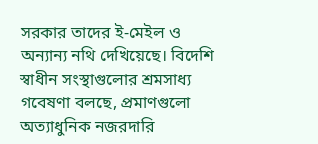সরকার তাদের ই-মেইল ও অন্যান্য নথি দেখিয়েছে। বিদেশি স্বাধীন সংস্থাগুলোর শ্রমসাধ্য গবেষণা বলছে, প্রমাণগুলো অত্যাধুনিক নজরদারি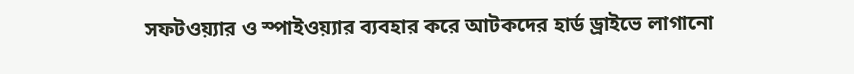সফটওয়্যার ও স্পাইওয়্যার ব্যবহার করে আটকদের হার্ড ড্রাইভে লাগানো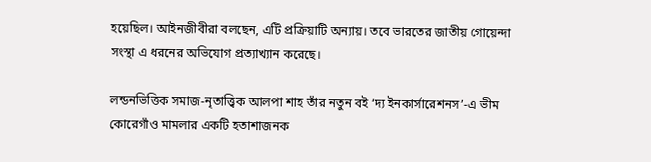হয়েছিল। আইনজীবীরা বলছেন, এটি প্রক্রিয়াটি অন্যায়। তবে ভারতের জাতীয় গোয়েন্দা সংস্থা এ ধরনের অভিযোগ প্রত্যাখ্যান করেছে।

লন্ডনভিত্তিক সমাজ-নৃতাত্ত্বিক আলপা শাহ তাঁর নতুন বই ‘দ্য ইনকার্সারেশনস’-এ ভীম কোরেগাঁও মামলার একটি হতাশাজনক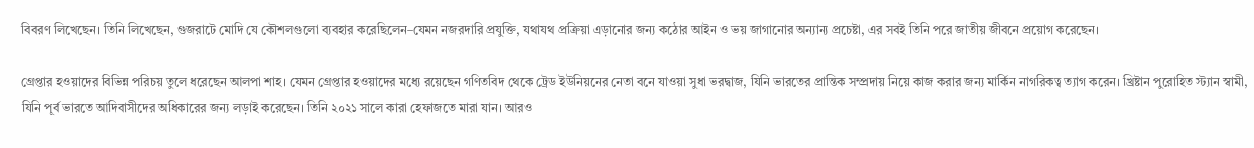বিবরণ লিখেছেন। তিনি লিখেছেন, গুজরাটে মোদি যে কৌশলগুলো ব্যবহার করেছিলেন–যেমন নজরদারি প্রযুক্তি, যথাযথ প্রক্রিয়া এড়ানোর জন্য কঠোর আইন ও ভয় জাগানোর অন্যান্য প্রচেষ্টা, এর সবই তিনি পরে জাতীয় জীবনে প্রয়োগ করেছেন।

গ্রেপ্তার হওয়াদের বিভিন্ন পরিচয় তুলে ধরেছেন আলপা শাহ। যেমন গ্রেপ্তার হওয়াদের মধ্যে রয়েছেন গণিতবিদ থেকে ট্রেড ইউনিয়নের নেতা বনে যাওয়া সুধা ভরদ্বাজ, যিনি ভারতের প্রান্তিক সম্প্রদায় নিয়ে কাজ করার জন্য মার্কিন নাগরিকত্ব ত্যাগ করেন। খ্রিষ্টান পুরোহিত স্ট্যান স্বামী, যিনি পূর্ব ভারতে আদিবাসীদের অধিকারের জন্য লড়াই করেছেন। তিনি ২০২১ সালে কারা হেফাজতে মারা যান। আরও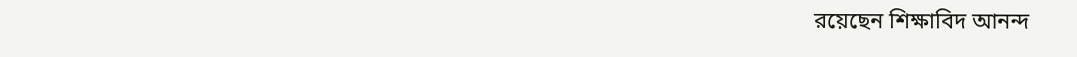রয়েছেন শিক্ষাবিদ আনন্দ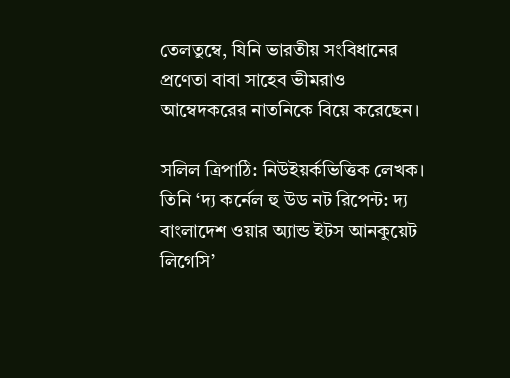তেলতুম্বে, যিনি ভারতীয় সংবিধানের প্রণেতা বাবা সাহেব ভীমরাও আম্বেদকরের নাতনিকে বিয়ে করেছেন।

সলিল ত্রিপাঠি: নিউইয়র্কভিত্তিক লেখক। তিনি ‘দ্য কর্নেল হু উড নট রিপেন্ট: দ্য বাংলাদেশ ওয়ার অ্যান্ড ইটস আনকুয়েট লিগেসি’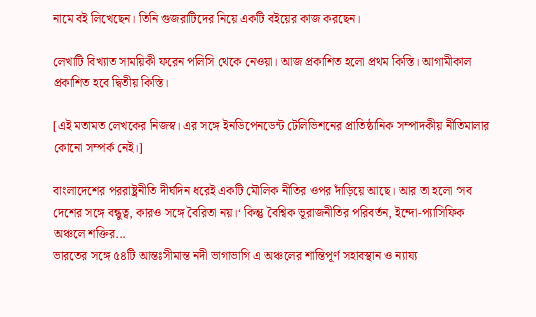নামে বই লিখেছেন। তিনি গুজরাটিদের নিয়ে একটি বইয়ের কাজ করছেন।

লেখাটি বিখ্যাত সাময়িকী ফরেন পলিসি থেকে নেওয়া। আজ প্রকাশিত হলো প্রথম কিস্তি। আগামীকাল প্রকাশিত হবে দ্বিতীয় কিস্তি।

[এই মতামত লেখকের নিজস্ব। এর সঙ্গে ইনডিপেনডেন্ট টেলিভিশনের প্রাতিষ্ঠানিক সম্পাদকীয় নীতিমালার কোনো সম্পর্ক নেই।]

বাংলাদেশের পররাষ্ট্রনীতি দীর্ঘদিন ধরেই একটি মৌলিক নীতির ওপর দাঁড়িয়ে আছে। আর তা হলো ‘সব দেশের সঙ্গে বন্ধুত্ব, কারও সঙ্গে বৈরিতা নয়।‘ কিন্তু বৈশ্বিক ভূরাজনীতির পরিবর্তন, ইন্দো-প্যাসিফিক অঞ্চলে শক্তির...
ভারতের সঙ্গে ৫৪টি আন্তঃসীমান্ত নদী ভাগাভাগি এ অঞ্চলের শান্তিপূর্ণ সহাবস্থান ও ন্যায্য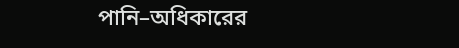পানি–অধিকারের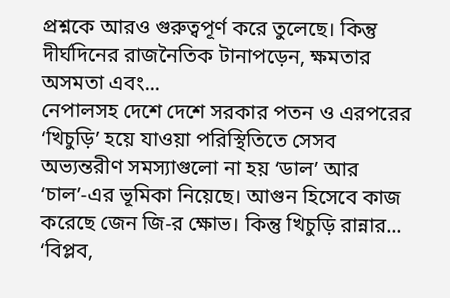প্রশ্নকে আরও গুরুত্বপূর্ণ করে তুলেছে। কিন্তু দীর্ঘদিনের রাজনৈতিক টানাপড়েন, ক্ষমতার অসমতা এবং...
নেপালসহ দেশে দেশে সরকার পতন ও এরপরের ‘খিচুড়ি’ হয়ে যাওয়া পরিস্থিতিতে সেসব অভ্যন্তরীণ সমস্যাগুলো না হয় ‘ডাল’ আর ‘চাল’-এর ভূমিকা নিয়েছে। আগুন হিসেবে কাজ করেছে জেন জি-র ক্ষোভ। কিন্তু খিচুড়ি রান্নার...
‘বিপ্লব,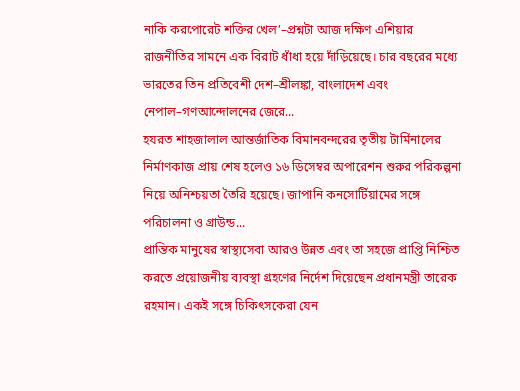নাকি করপোরেট শক্তির খেল’–প্রশ্নটা আজ দক্ষিণ এশিয়ার রাজনীতির সামনে এক বিরাট ধাঁধা হয়ে দাঁড়িয়েছে। চার বছরের মধ্যে ভারতের তিন প্রতিবেশী দেশ–শ্রীলঙ্কা, বাংলাদেশ এবং নেপাল–গণআন্দোলনের জেরে...
হযরত শাহজালাল আন্তর্জাতিক বিমানবন্দরের তৃতীয় টার্মিনালের নির্মাণকাজ প্রায় শেষ হলেও ১৬ ডিসেম্বর অপারেশন শুরুর পরিকল্পনা নিয়ে অনিশ্চয়তা তৈরি হয়েছে। জাপানি কনসোর্টিয়ামের সঙ্গে পরিচালনা ও গ্রাউন্ড...
প্রান্তিক মানুষের স্বাস্থ্যসেবা আরও উন্নত এবং তা সহজে প্রাপ্তি নিশ্চিত করতে প্রয়োজনীয় ব্যবস্থা গ্রহণের নির্দেশ দিয়েছেন প্রধানমন্ত্রী তারেক রহমান। একই সঙ্গে চিকিৎসকেরা যেন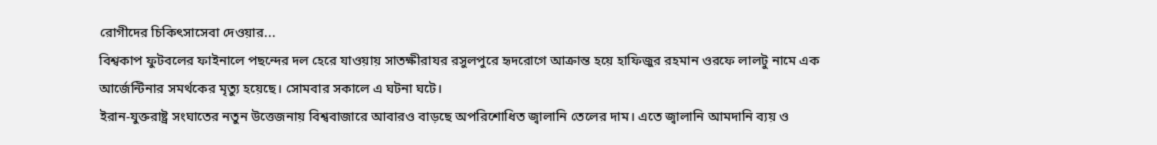রোগীদের চিকিৎসাসেবা দেওয়ার...
বিশ্বকাপ ফুটবলের ফাইনালে পছন্দের দল হেরে যাওয়ায় সাতক্ষীরাযর রসুলপুরে হৃদরোগে আক্রান্ত হয়ে হাফিজুর রহমান ওরফে লালটু নামে এক আর্জেন্টিনার সমর্থকের মৃত্যু হয়েছে। সোমবার সকালে এ ঘটনা ঘটে।
ইরান-যুক্তরাষ্ট্র সংঘাতের নতুন উত্তেজনায় বিশ্ববাজারে আবারও বাড়ছে অপরিশোধিত জ্বালানি তেলের দাম। এতে জ্বালানি আমদানি ব্যয় ও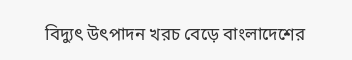বিদ্যুৎ উৎপাদন খরচ বেড়ে বাংলাদেশের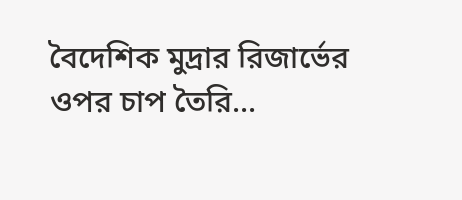বৈদেশিক মুদ্রার রিজার্ভের ওপর চাপ তৈরি...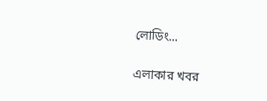লোডিং...

এলাকার খবর